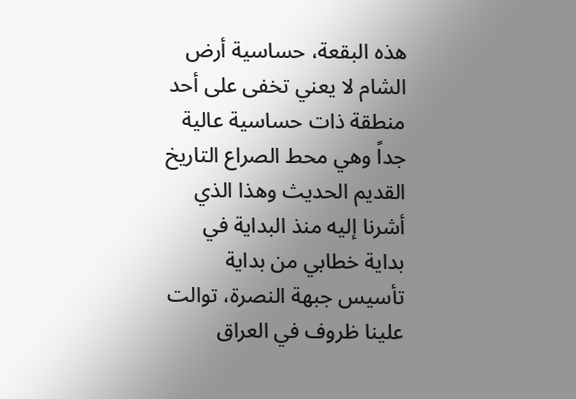هذه البقعة، حساسية أرض الشام لا يعني تخفى على أحد منطقة ذات حساسية عالية جداً وهي محط الصراع التاريخ القديم الحديث وهذا الذي أشرنا إليه منذ البداية في بداية خطابي من بداية تأسيس جبهة النصرة، توالت علينا ظروف في العراق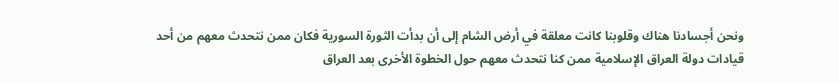ونحن أجسادنا هناك وقلوبنا كانت معلقة في أرض الشام إلى أن بدأت الثورة السورية فكان ممن نتحدث معهم من أحد قيادات دولة العراق الإسلامية ممن كنا نتحدث معهم حول الخطوة الأخرى بعد العراق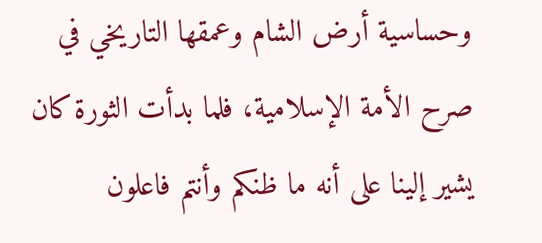وحساسية أرض الشام وعمقها التاريخي في صرح الأمة الإسلامية، فلما بدأت الثورة كان يشير إلينا على أنه ما ظنكم وأنتم فاعلون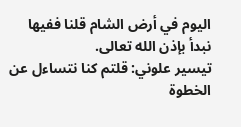اليوم في أرض الشام قلنا ففيها نبدأ بإذن الله تعالى.
تيسير علوني: قلتم كنا نتساءل عن الخطوة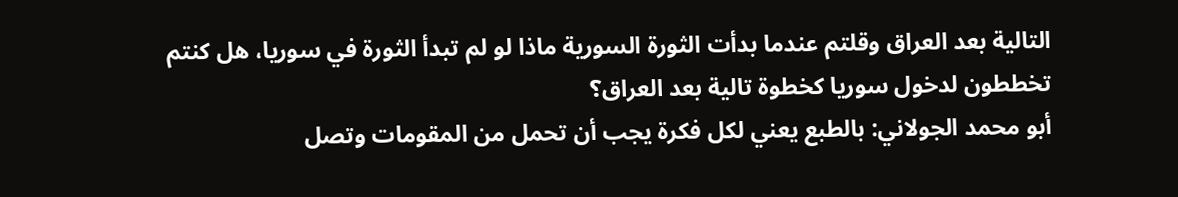التالية بعد العراق وقلتم عندما بدأت الثورة السورية ماذا لو لم تبدأ الثورة في سوريا، هل كنتم تخططون لدخول سوريا كخطوة تالية بعد العراق؟
أبو محمد الجولاني: بالطبع يعني لكل فكرة يجب أن تحمل من المقومات وتصل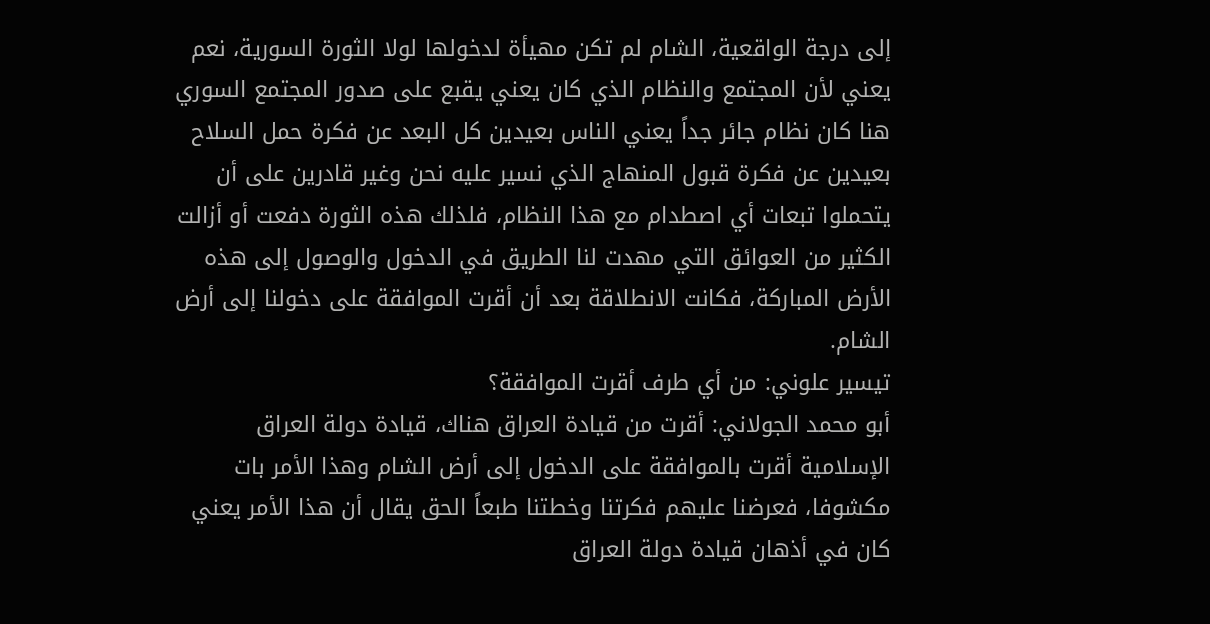إلى درجة الواقعية، الشام لم تكن مهيأة لدخولها لولا الثورة السورية، نعم يعني لأن المجتمع والنظام الذي كان يعني يقبع على صدور المجتمع السوري هنا كان نظام جائر جداً يعني الناس بعيدين كل البعد عن فكرة حمل السلاح بعيدين عن فكرة قبول المنهاج الذي نسير عليه نحن وغير قادرين على أن يتحملوا تبعات أي اصطدام مع هذا النظام، فلذلك هذه الثورة دفعت أو أزالت الكثير من العوائق التي مهدت لنا الطريق في الدخول والوصول إلى هذه الأرض المباركة، فكانت الانطلاقة بعد أن أقرت الموافقة على دخولنا إلى أرض الشام.
تيسير علوني: من أي طرف أقرت الموافقة؟
أبو محمد الجولاني: أقرت من قيادة العراق هناك، قيادة دولة العراق الإسلامية أقرت بالموافقة على الدخول إلى أرض الشام وهذا الأمر بات مكشوفا، فعرضنا عليهم فكرتنا وخطتنا طبعاً الحق يقال أن هذا الأمر يعني كان في أذهان قيادة دولة العراق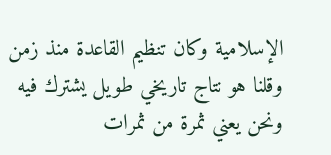الإسلامية وكان تنظيم القاعدة منذ زمن وقلنا هو نتاج تاريخي طويل يشترك فيه ونحن يعني ثمرة من ثمرات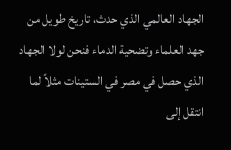الجهاد العالمي الذي حدث، تاريخ طويل من جهد العلماء وتضحية الدماء فنحن لولا الجهاد الذي حصل في مصر في الستينات مثلاً لما انتقل إلى